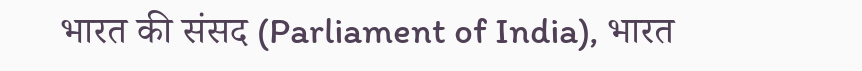भारत की संसद (Parliament of India), भारत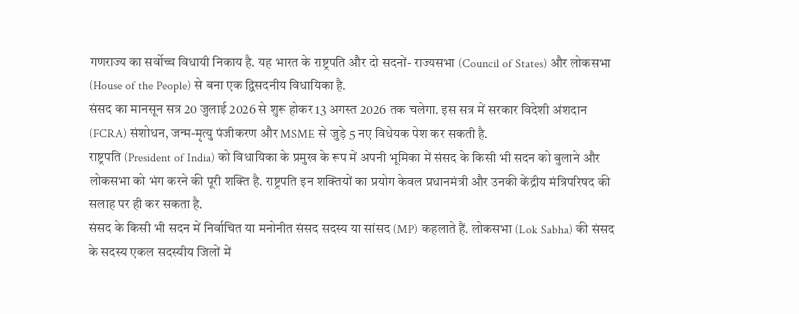गणराज्य का सर्वोच्च विधायी निकाय है. यह भारत के राष्ट्रपति और दो सदनों- राज्यसभा (Council of States) और लोकसभा (House of the People) से बना एक द्विसदनीय विधायिका है.
संसद का मानसून सत्र 20 जुलाई 2026 से शुरू होकर 13 अगस्त 2026 तक चलेगा. इस सत्र में सरकार विदेशी अंशदान (FCRA) संशोधन, जन्म-मृत्यु पंजीकरण और MSME से जुड़े 5 नए विधेयक पेश कर सकती है.
राष्ट्रपति (President of India) को विधायिका के प्रमुख के रूप में अपनी भूमिका में संसद के किसी भी सदन को बुलाने और लोकसभा को भंग करने की पूरी शक्ति है. राष्ट्रपति इन शक्तियों का प्रयोग केवल प्रधानमंत्री और उनकी केंद्रीय मंत्रिपरिषद की सलाह पर ही कर सकता है.
संसद के किसी भी सदन में निर्वाचित या मनोनीत संसद सदस्य या सांसद (MP) कहलाते हैं. लोकसभा (Lok Sabha) की संसद के सदस्य एकल सदस्यीय जिलों में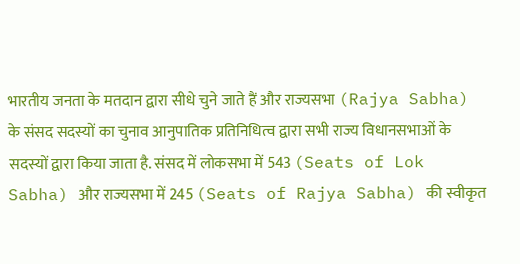भारतीय जनता के मतदान द्वारा सीधे चुने जाते हैं और राज्यसभा (Rajya Sabha) के संसद सदस्यों का चुनाव आनुपातिक प्रतिनिधित्व द्वारा सभी राज्य विधानसभाओं के सदस्यों द्वारा किया जाता है. संसद में लोकसभा में 543 (Seats of Lok Sabha) और राज्यसभा में 245 (Seats of Rajya Sabha) की स्वीकृत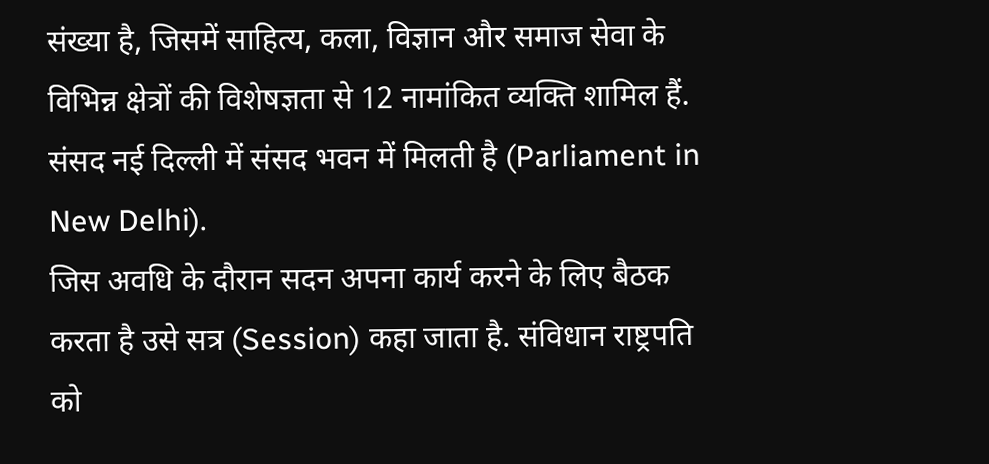संख्या है, जिसमें साहित्य, कला, विज्ञान और समाज सेवा के विभिन्न क्षेत्रों की विशेषज्ञता से 12 नामांकित व्यक्ति शामिल हैं. संसद नई दिल्ली में संसद भवन में मिलती है (Parliament in New Delhi).
जिस अवधि के दौरान सदन अपना कार्य करने के लिए बैठक करता है उसे सत्र (Session) कहा जाता है. संविधान राष्ट्रपति को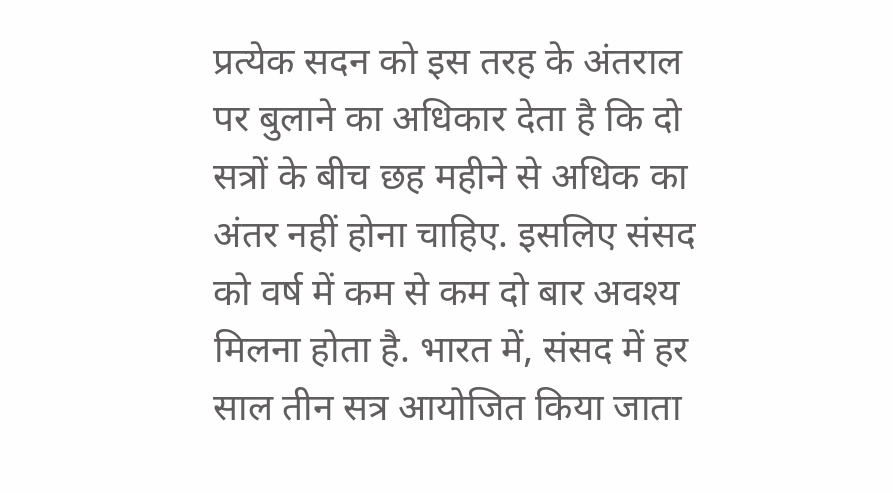प्रत्येक सदन को इस तरह के अंतराल पर बुलाने का अधिकार देता है कि दो सत्रों के बीच छह महीने से अधिक का अंतर नहीं होना चाहिए. इसलिए संसद को वर्ष में कम से कम दो बार अवश्य मिलना होता है. भारत में, संसद में हर साल तीन सत्र आयोजित किया जाता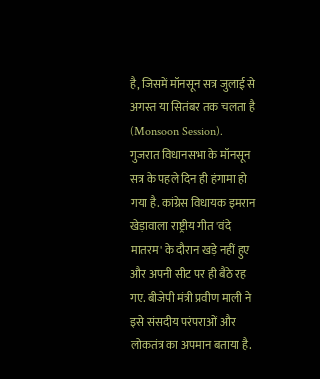है, जिसमें मॉनसून सत्र जुलाई से अगस्त या सितंबर तक चलता है (Monsoon Session).
गुजरात विधानसभा के मॉनसून सत्र के पहले दिन ही हंगामा हो गया है. कांग्रेस विधायक इमरान खेड़ावाला राष्ट्रीय गीत 'वंदे मातरम' के दौरान खड़े नहीं हुए और अपनी सीट पर ही बैठे रह गए. बीजेपी मंत्री प्रवीण माली ने इसे संसदीय परंपराओं और लोकतंत्र का अपमान बताया है.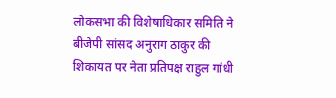लोकसभा की विशेषाधिकार समिति ने बीजेपी सांसद अनुराग ठाकुर की शिकायत पर नेता प्रतिपक्ष राहुल गांधी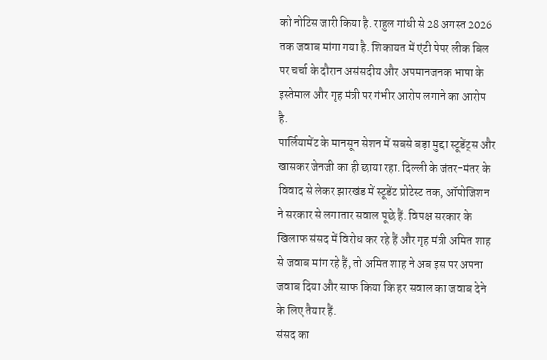को नोटिस जारी किया है. राहुल गांधी से 28 अगस्त 2026 तक जवाब मांगा गया है. शिकायत में एंटी पेपर लीक बिल पर चर्चा के दौरान असंसदीय और अपमानजनक भाषा के इस्तेमाल और गृह मंत्री पर गंभीर आरोप लगाने का आरोप है.
पार्लियामेंट के मानसून सेशन में सबसे बड़ा मुद्दा स्टूडेंट्स और खासकर जेनजी का ही छाया रहा. दिल्ली के जंतर-मंतर के विवाद से लेकर झारखंड में स्टूडेंट प्रोटेस्ट तक, ऑपोजिशन ने सरकार से लगातार सवाल पूछे हैं. विपक्ष सरकार के खिलाफ संसद में विरोध कर रहे हैं और गृह मंत्री अमित शाह से जवाब मांग रहे हैं, तो अमित शाह ने अब इस पर अपना जवाब दिया और साफ किया कि हर सवाल का जवाब देने के लिए तैयार हैं.
संसद का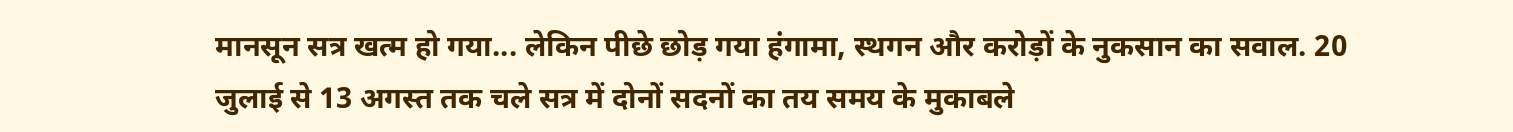मानसून सत्र खत्म हो गया... लेकिन पीछे छोड़ गया हंगामा, स्थगन और करोड़ों के नुकसान का सवाल. 20 जुलाई से 13 अगस्त तक चले सत्र में दोनों सदनों का तय समय के मुकाबले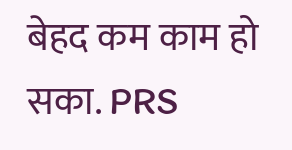बेहद कम काम हो सका. PRS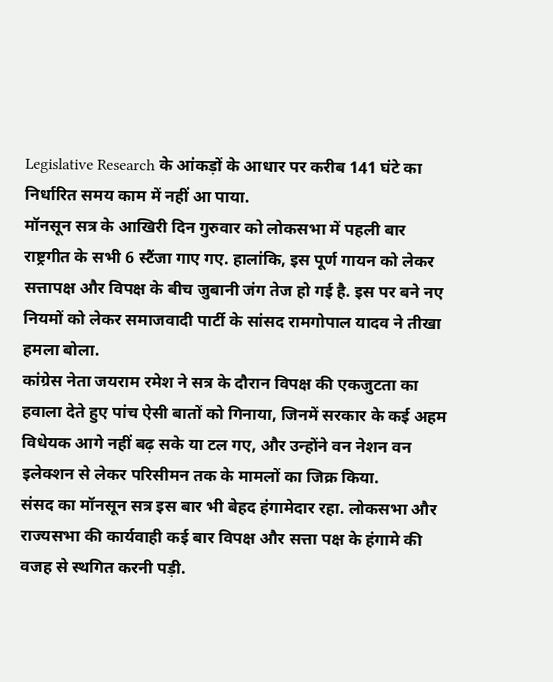Legislative Research के आंकड़ों के आधार पर करीब 141 घंटे का निर्धारित समय काम में नहीं आ पाया.
मॉनसून सत्र के आखिरी दिन गुरुवार को लोकसभा में पहली बार राष्ट्रगीत के सभी 6 स्टैंजा गाए गए. हालांकि, इस पूर्ण गायन को लेकर सत्तापक्ष और विपक्ष के बीच जुबानी जंग तेज हो गई है. इस पर बने नए नियमों को लेकर समाजवादी पार्टी के सांसद रामगोपाल यादव ने तीखा हमला बोला.
कांग्रेस नेता जयराम रमेश ने सत्र के दौरान विपक्ष की एकजुटता का हवाला देते हुए पांच ऐसी बातों को गिनाया, जिनमें सरकार के कई अहम विधेयक आगे नहीं बढ़ सके या टल गए, और उन्होंने वन नेशन वन इलेक्शन से लेकर परिसीमन तक के मामलों का जिक्र किया.
संसद का मॉनसून सत्र इस बार भी बेहद हंगामेदार रहा. लोकसभा और राज्यसभा की कार्यवाही कई बार विपक्ष और सत्ता पक्ष के हंगामे की वजह से स्थगित करनी पड़ी.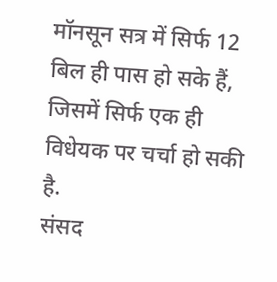मॉनसून सत्र में सिर्फ 12 बिल ही पास हो सके हैं, जिसमें सिर्फ एक ही विधेयक पर चर्चा हो सकी है.
संसद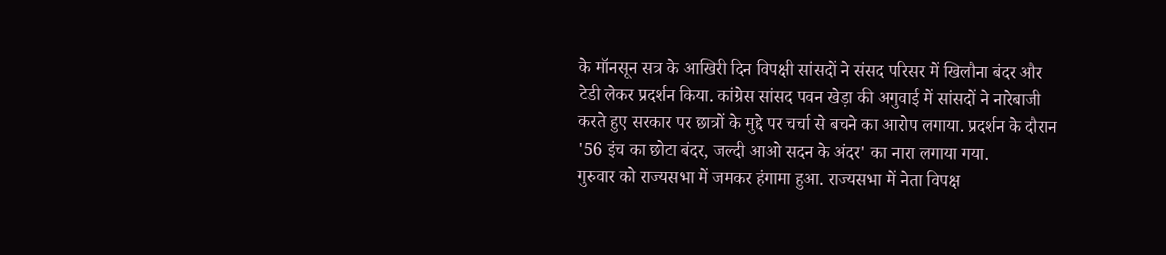के मॉनसून सत्र के आखिरी दिन विपक्षी सांसदों ने संसद परिसर में खिलौना बंदर और टेडी लेकर प्रदर्शन किया. कांग्रेस सांसद पवन खेड़ा की अगुवाई में सांसदों ने नारेबाजी करते हुए सरकार पर छात्रों के मुद्दे पर चर्चा से बचने का आरोप लगाया. प्रदर्शन के दौरान '56 इंच का छोटा बंदर, जल्दी आओ सदन के अंदर' का नारा लगाया गया.
गुरुवार को राज्यसभा में जमकर हंगामा हुआ. राज्यसभा में नेता विपक्ष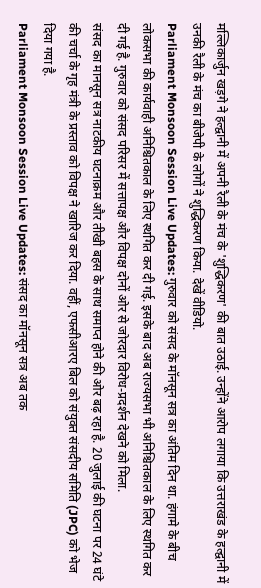मल्लिकार्जुन खड़गे ने हल्द्वानी में अपनी रैली के मंच के 'शुद्धिकरण' की बात उठाई. उन्होंने आरोप लगाया कि उत्तराखंड के हल्द्वानी में उनकी रैली के मंच का बीजेपी के लोगों ने शुद्धिकरण किया. देखें वीडियो.
Parliament Monsoon Session Live Updates: गुरुवार को संसद के मॉनसून सत्र का अंतिम दिन था. हंगामे के बीच लोकसभा की कार्यवाही अनिश्चितकाल के लिए स्थगित कर दी गई. इसके बाद अब राज्यसभा भी अनिश्चितकाल के लिए स्थगित कर दी गई है. गुरुवार को संसद परिसर में सत्तापक्ष और विपक्ष दोनों ओर से जोरदार विरोध-प्रदर्शन देखने को मिला.
संसद का मानसून सत्र नाटकीय घटनाक्रम और तीखी बहस के साथ समाप्त होने की ओर बढ़ रहा है. 20 जुलाई की घटना पर 24 घंटे की चर्चा के गृह मंत्री के प्रस्ताव को विपक्ष ने खारिज कर दिया. वहीं, एफसीआरए बिल को संयुक्त संसदीय समिति (JPC) को भेज दिया गया है.
Parliament Monsoon Session Live Updates: संसद का मॉनसून सत्र अब तक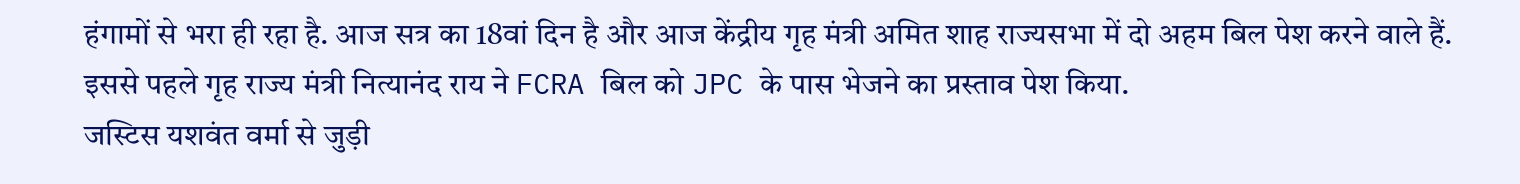हंगामों से भरा ही रहा है. आज सत्र का 18वां दिन है और आज केंद्रीय गृह मंत्री अमित शाह राज्यसभा में दो अहम बिल पेश करने वाले हैं. इससे पहले गृह राज्य मंत्री नित्यानंद राय ने FCRA बिल को JPC के पास भेजने का प्रस्ताव पेश किया.
जस्टिस यशवंत वर्मा से जुड़ी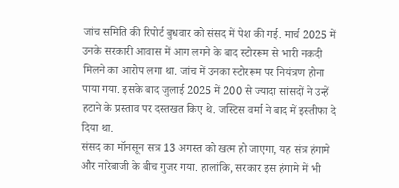जांच समिति की रिपोर्ट बुधवार को संसद में पेश की गई. मार्च 2025 में उनके सरकारी आवास में आग लगने के बाद स्टोररूम से भारी नकदी मिलने का आरोप लगा था. जांच में उनका स्टोररूम पर नियंत्रण होना पाया गया. इसके बाद जुलाई 2025 में 200 से ज्यादा सांसदों ने उन्हें हटाने के प्रस्ताव पर दस्तखत किए थे. जस्टिस वर्मा ने बाद में इस्तीफा दे दिया था.
संसद का मॉनसून सत्र 13 अगस्त को खत्म हो जाएगा, यह संत्र हंगामे और नारेबाजी के बीच गुजर गया. हालांकि, सरकार इस हंगामे में भी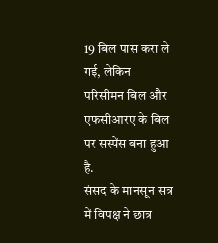19 बिल पास करा ले गई, लेकिन परिसीमन बिल और एफसीआरए के बिल पर सस्पेंस बना हुआ है.
संसद के मानसून सत्र में विपक्ष ने छात्र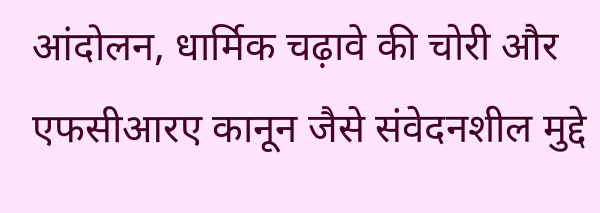आंदोलन, धार्मिक चढ़ावे की चोरी और एफसीआरए कानून जैसे संवेदनशील मुद्दे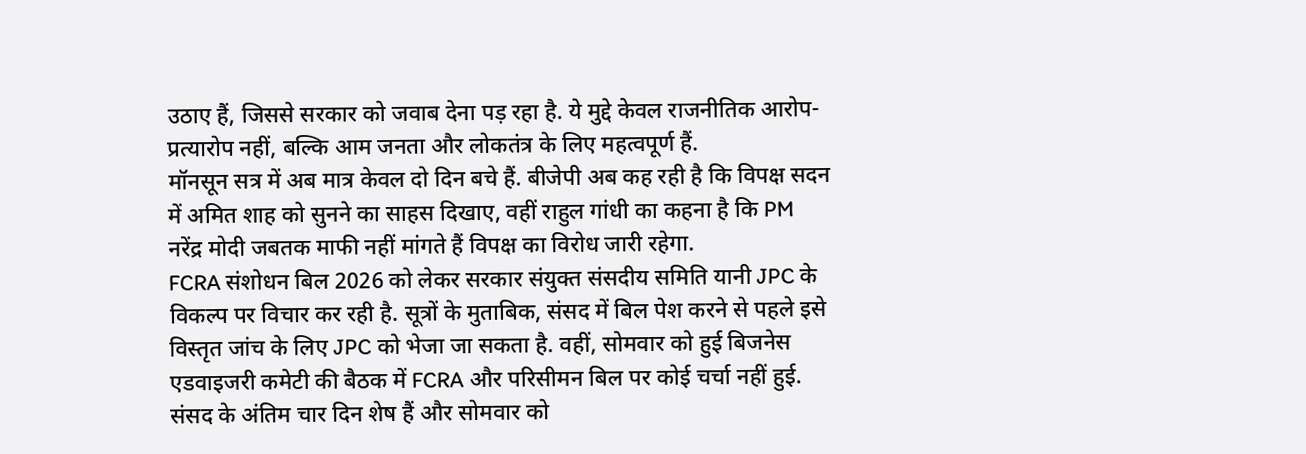उठाए हैं, जिससे सरकार को जवाब देना पड़ रहा है. ये मुद्दे केवल राजनीतिक आरोप-प्रत्यारोप नहीं, बल्कि आम जनता और लोकतंत्र के लिए महत्वपूर्ण हैं.
मॉनसून सत्र में अब मात्र केवल दो दिन बचे हैं. बीजेपी अब कह रही है कि विपक्ष सदन में अमित शाह को सुनने का साहस दिखाए, वहीं राहुल गांधी का कहना है कि PM नरेंद्र मोदी जबतक माफी नहीं मांगते हैं विपक्ष का विरोध जारी रहेगा.
FCRA संशोधन बिल 2026 को लेकर सरकार संयुक्त संसदीय समिति यानी JPC के विकल्प पर विचार कर रही है. सूत्रों के मुताबिक, संसद में बिल पेश करने से पहले इसे विस्तृत जांच के लिए JPC को भेजा जा सकता है. वहीं, सोमवार को हुई बिजनेस एडवाइजरी कमेटी की बैठक में FCRA और परिसीमन बिल पर कोई चर्चा नहीं हुई.
संसद के अंतिम चार दिन शेष हैं और सोमवार को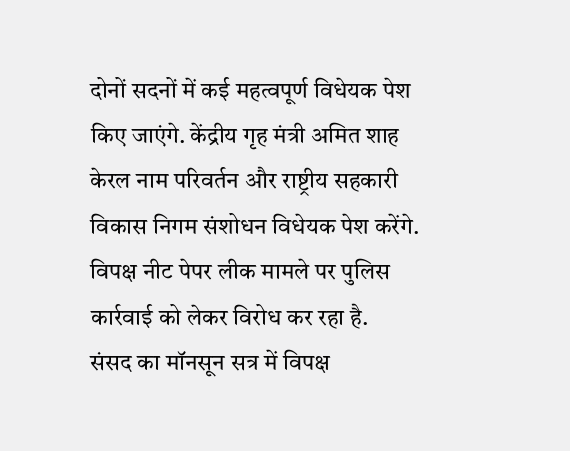दोनों सदनों में कई महत्वपूर्ण विधेयक पेश किए जाएंगे. केंद्रीय गृह मंत्री अमित शाह केरल नाम परिवर्तन और राष्ट्रीय सहकारी विकास निगम संशोधन विधेयक पेश करेंगे. विपक्ष नीट पेपर लीक मामले पर पुलिस कार्रवाई को लेकर विरोध कर रहा है.
संसद का मॉनसून सत्र में विपक्ष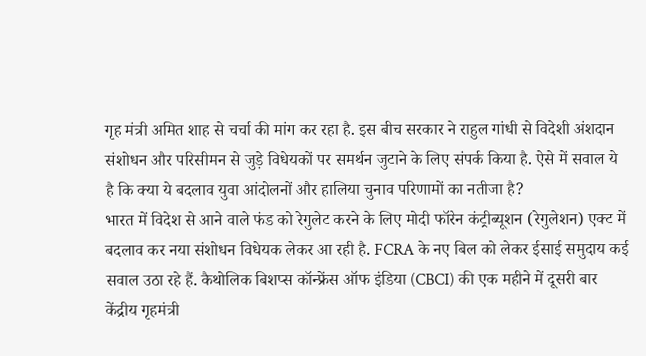गृह मंत्री अमित शाह से चर्चा की मांग कर रहा है. इस बीच सरकार ने राहुल गांधी से विदेशी अंशदान संशोधन और परिसीमन से जुड़े विधेयकों पर समर्थन जुटाने के लिए संपर्क किया है. ऐसे में सवाल ये है कि क्या ये बदलाव युवा आंदोलनों और हालिया चुनाव परिणामों का नतीजा है?
भारत में विदेश से आने वाले फंड को रेगुलेट करने के लिए मोदी फॉरेन कंट्रीब्यूशन (रेगुलेशन) एक्ट में बदलाव कर नया संशोधन विधेयक लेकर आ रही है. FCRA के नए बिल को लेकर ईसाई समुदाय कई सवाल उठा रहे हैं. कैथोलिक बिशप्स कॉन्फ्रेंस ऑफ इंडिया (CBCI) की एक महीने में दूसरी बार केंद्रीय गृहमंत्री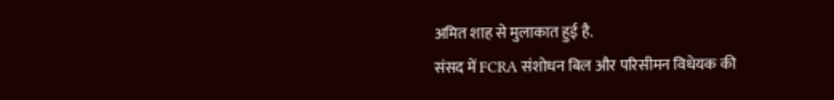अमित शाह से मुलाकात हुई है.
संसद में FCRA संशोधन बिल और परिसीमन विधेयक की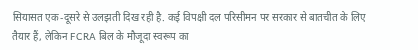सियासत एक-दूसरे से उलझती दिख रही है. कई विपक्षी दल परिसीमन पर सरकार से बातचीत के लिए तैयार हैं, लेकिन FCRA बिल के मौजूदा स्वरूप का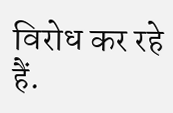विरोध कर रहे हैं.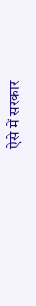ऐसे में सरकार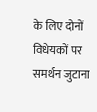के लिए दोनों विधेयकों पर समर्थन जुटाना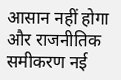आसान नहीं होगा और राजनीतिक समीकरण नई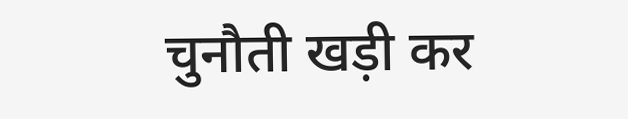चुनौती खड़ी कर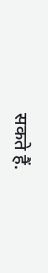सकते हैं.